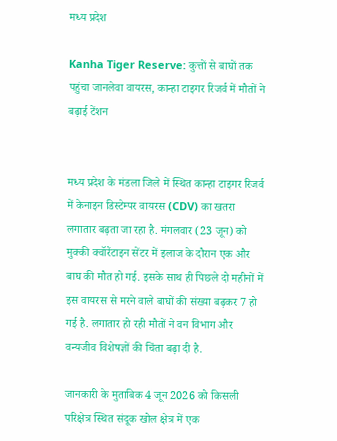मध्य प्रदेश

Kanha Tiger Reserve: कुत्तों से बाघों तक पहुंचा जानलेवा वायरस, कान्हा टाइगर रिजर्व में मौतों ने बढ़ाई टेंशन


मध्य प्रदेश के मंडला जिले में स्थित कान्हा टाइगर रिजर्व में केनाइन डिस्टेम्पर वायरस (CDV) का खतरा लगातार बढ़ता जा रहा है. मंगलवार (23 जून) को मुक्की क्वॉरेंटाइन सेंटर में इलाज के दौरान एक और बाघ की मौत हो गई. इसके साथ ही पिछले दो महीनों में इस वायरस से मरने वाले बाघों की संख्या बढ़कर 7 हो गई है. लगातार हो रही मौतों ने वन विभाग और वन्यजीव विशेषज्ञों की चिंता बढ़ा दी है.

जानकारी के मुताबिक 4 जून 2026 को किसली परिक्षेत्र स्थित संदूक खोल क्षेत्र में एक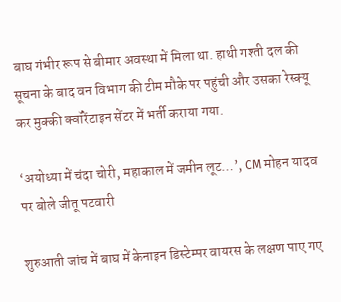बाघ गंभीर रूप से बीमार अवस्था में मिला था. हाथी गश्ती दल की सूचना के बाद वन विभाग की टीम मौके पर पहुंची और उसका रेस्क्यू कर मुक्की क्वॉरेंटाइन सेंटर में भर्ती कराया गया.

‘अयोध्या में चंदा चोरी, महाकाल में जमीन लूट…’, CM मोहन यादव पर बोले जीतू पटवारी

शुरुआती जांच में बाघ में केनाइन डिस्टेम्पर वायरस के लक्षण पाए गए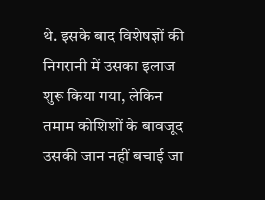थे. इसके बाद विशेषज्ञों की निगरानी में उसका इलाज शुरू किया गया, लेकिन तमाम कोशिशों के बावजूद उसकी जान नहीं बचाई जा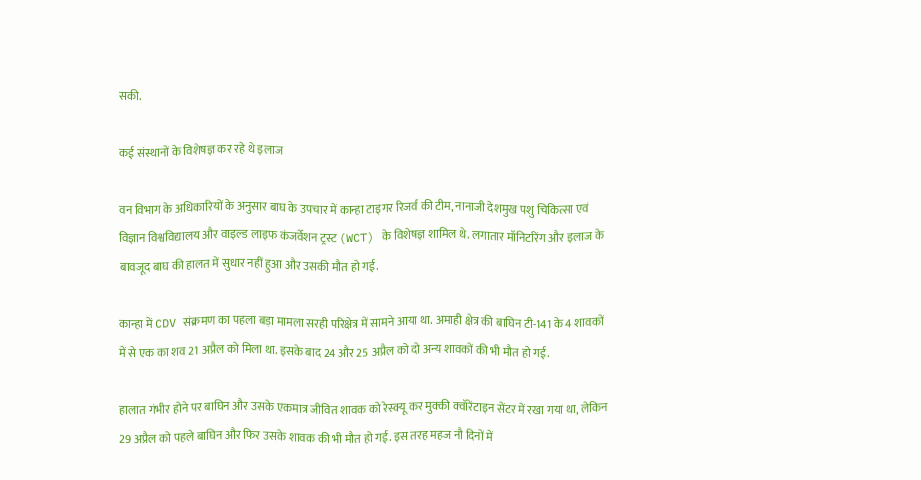सकी.

कई संस्थानों के विशेषज्ञ कर रहे थे इलाज

वन विभाग के अधिकारियों के अनुसार बाघ के उपचार में कान्हा टाइगर रिजर्व की टीम, नानाजी देशमुख पशु चिकित्सा एवं विज्ञान विश्वविद्यालय और वाइल्ड लाइफ कंजर्वेशन ट्रस्ट (WCT) के विशेषज्ञ शामिल थे. लगातार मॉनिटरिंग और इलाज के बावजूद बाघ की हालत में सुधार नहीं हुआ और उसकी मौत हो गई.

कान्हा में CDV संक्रमण का पहला बड़ा मामला सरही परिक्षेत्र में सामने आया था. अमाही क्षेत्र की बाघिन टी-141 के 4 शावकों में से एक का शव 21 अप्रैल को मिला था. इसके बाद 24 और 25 अप्रैल को दो अन्य शावकों की भी मौत हो गई.

हालात गंभीर होने पर बाघिन और उसके एकमात्र जीवित शावक को रेस्क्यू कर मुक्की क्वॉरेंटाइन सेंटर में रखा गया था, लेकिन 29 अप्रैल को पहले बाघिन और फिर उसके शावक की भी मौत हो गई. इस तरह महज नौ दिनों में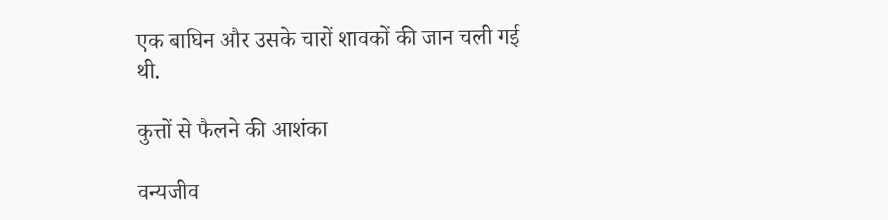एक बाघिन और उसके चारों शावकों की जान चली गई थी.

कुत्तों से फैलने की आशंका

वन्यजीव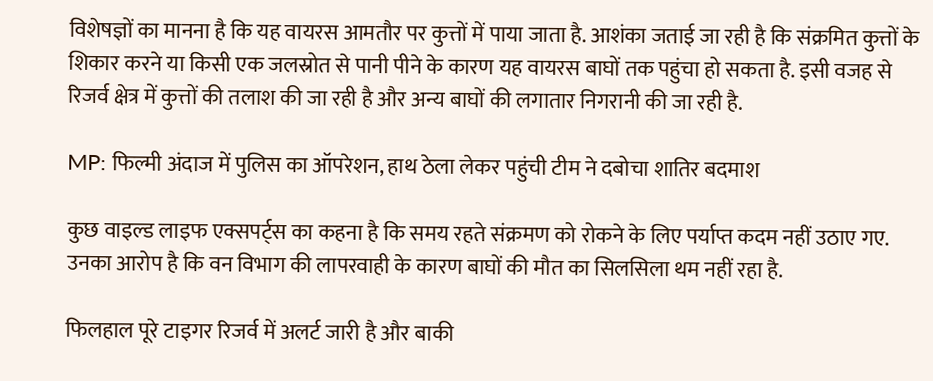विशेषज्ञों का मानना है कि यह वायरस आमतौर पर कुत्तों में पाया जाता है. आशंका जताई जा रही है कि संक्रमित कुत्तों के शिकार करने या किसी एक जलस्रोत से पानी पीने के कारण यह वायरस बाघों तक पहुंचा हो सकता है. इसी वजह से रिजर्व क्षेत्र में कुत्तों की तलाश की जा रही है और अन्य बाघों की लगातार निगरानी की जा रही है.

MP: फिल्मी अंदाज में पुलिस का ऑपरेशन, हाथ ठेला लेकर पहुंची टीम ने दबोचा शातिर बदमाश

कुछ वाइल्ड लाइफ एक्सपर्ट्स का कहना है कि समय रहते संक्रमण को रोकने के लिए पर्याप्त कदम नहीं उठाए गए. उनका आरोप है कि वन विभाग की लापरवाही के कारण बाघों की मौत का सिलसिला थम नहीं रहा है.

फिलहाल पूरे टाइगर रिजर्व में अलर्ट जारी है और बाकी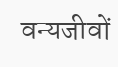वन्यजीवों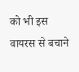को भी इस वायरस से बचाने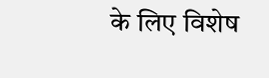के लिए विशेष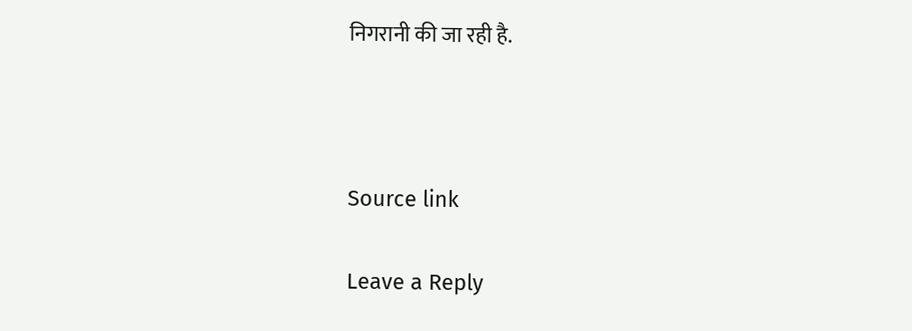निगरानी की जा रही है.



Source link

Leave a Reply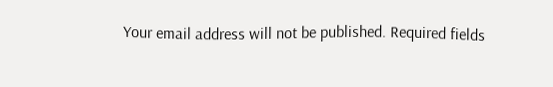Your email address will not be published. Required fields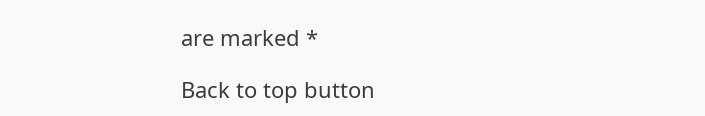are marked *

Back to top button